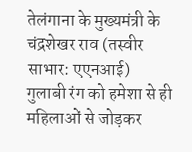तेलंगाना के मुख्यमंत्री के चंद्रशेखर राव (तस्वीर साभार: एएनआई)
गुलाबी रंग को हमेशा से ही महिलाओं से जोड़कर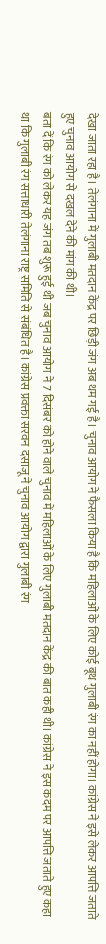देखा जाता रहा है। तेलंगाना में गुलाबी मतदान केंद्र पर छिड़ी जंग अब थम गई है। चुनाव आयोग ने फैसला किया है कि महिलाओं के लिए कोई बूथ गुलाबी रंग का नहीं होगा। कांग्रेस ने इसे लेकर आपत्ति जताते हुए चुनाव आयोग से दखल देने की मांग की थी।
बता दें कि रंग को लेकर यह जंग तब शुरू हुई थी जब चुनाव आयोग ने 7 दिसंबर को होने वाले चुनाव में महिलाओं के लिए गुलाबी मतदान केंद्र की बात कही थी। कांग्रेस ने इस कदम पर आपत्ति जताते हुए कहा था कि गुलाबी रंग सत्ताधारी तेलंगाना राष्ट्र समिति से संबंधित है। कांग्रेस प्रवक्ता सरवन दसाजू ने चुनाव आयोग द्वारा गुलाबी रंग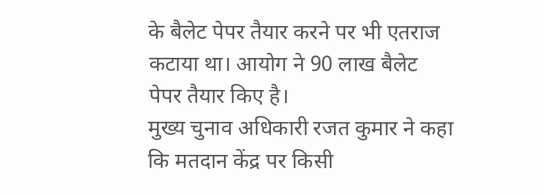के बैलेट पेपर तैयार करने पर भी एतराज कटाया था। आयोग ने 90 लाख बैलेट पेपर तैयार किए है।
मुख्य चुनाव अधिकारी रजत कुमार ने कहा कि मतदान केंद्र पर किसी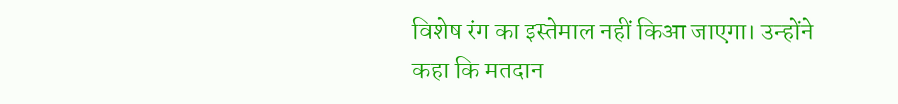विशेष रंग का इस्तेमाल नहीं किआ जाएगा। उन्होंने कहा कि मतदान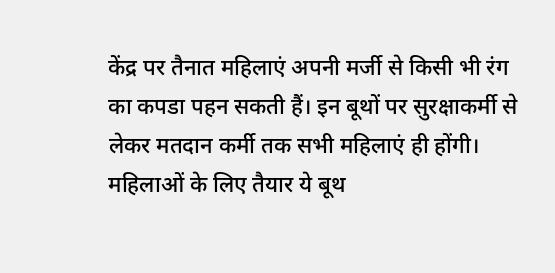केंद्र पर तैनात महिलाएं अपनी मर्जी से किसी भी रंग का कपडा पहन सकती हैं। इन बूथों पर सुरक्षाकर्मी से लेकर मतदान कर्मी तक सभी महिलाएं ही होंगी। महिलाओं के लिए तैयार ये बूथ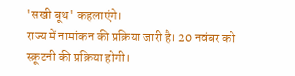'सखी बूथ' कहलाएंगे।
राज्य में नामांकन की प्रक्रिया जारी है। 20 नवंबर को स्क्रूटनी की प्रक्रिया होगी।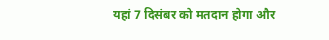यहां 7 दिसंबर को मतदान होगा और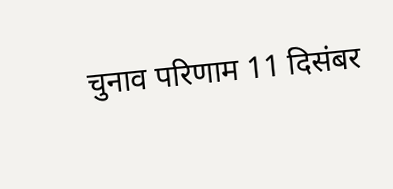चुनाव परिणाम 11 दिसंबर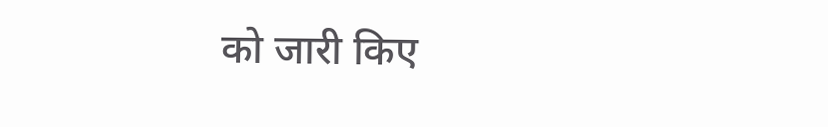को जारी किए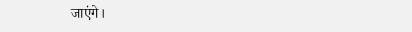जाएंगे।